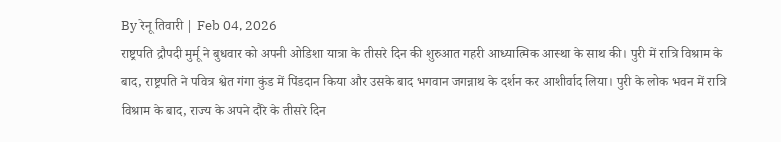By रेनू तिवारी | Feb 04, 2026
राष्ट्रपति द्रौपदी मुर्मू ने बुधवार को अपनी ओडिशा यात्रा के तीसरे दिन की शुरुआत गहरी आध्यात्मिक आस्था के साथ की। पुरी में रात्रि विश्राम के बाद, राष्ट्रपति ने पवित्र श्वेत गंगा कुंड में पिंडदान किया और उसके बाद भगवान जगन्नाथ के दर्शन कर आशीर्वाद लिया। पुरी के लोक भवन में रात्रि विश्राम के बाद, राज्य के अपने दौरे के तीसरे दिन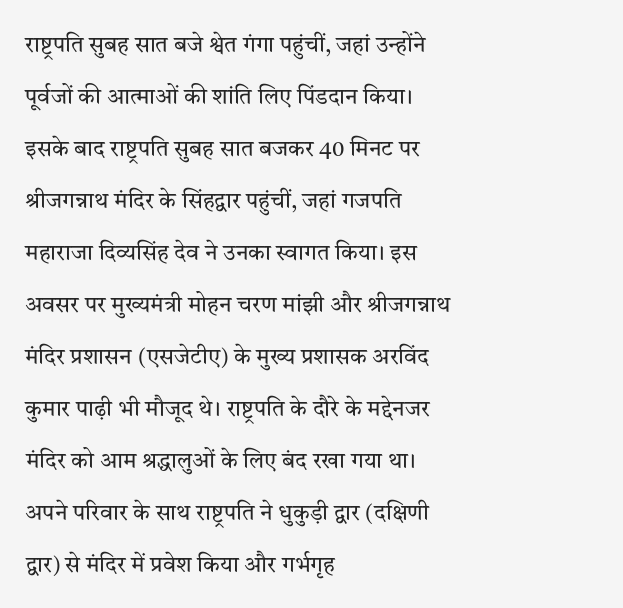राष्ट्रपति सुबह सात बजे श्वेत गंगा पहुंचीं, जहां उन्होंने पूर्वजों की आत्माओं की शांति लिए पिंडदान किया।
इसके बाद राष्ट्रपति सुबह सात बजकर 40 मिनट पर श्रीजगन्नाथ मंदिर के सिंहद्वार पहुंचीं, जहां गजपति महाराजा दिव्यसिंह देव ने उनका स्वागत किया। इस अवसर पर मुख्यमंत्री मोहन चरण मांझी और श्रीजगन्नाथ मंदिर प्रशासन (एसजेटीए) के मुख्य प्रशासक अरविंद कुमार पाढ़ी भी मौजूद थे। राष्ट्रपति के दौरे के मद्देनजर मंदिर को आम श्रद्धालुओं के लिए बंद रखा गया था।
अपने परिवार के साथ राष्ट्रपति ने धुकुड़ी द्वार (दक्षिणी द्वार) से मंदिर में प्रवेश किया और गर्भगृह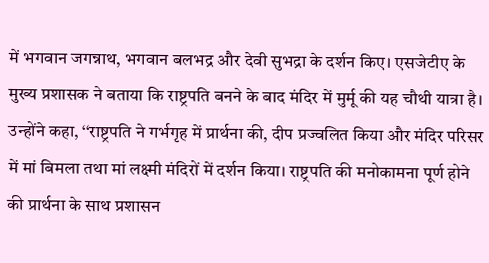में भगवान जगन्नाथ, भगवान बलभद्र और देवी सुभद्रा के दर्शन किए। एसजेटीए के मुख्य प्रशासक ने बताया कि राष्ट्रपति बनने के बाद मंदिर में मुर्मू की यह चौथी यात्रा है। उन्होंने कहा, ‘‘राष्ट्रपति ने गर्भगृह में प्रार्थना की, दीप प्रज्वलित किया और मंदिर परिसर में मां बिमला तथा मां लक्ष्मी मंदिरों में दर्शन किया। राष्ट्रपति की मनोकामना पूर्ण होने की प्रार्थना के साथ प्रशासन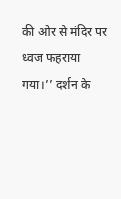की ओर से मंदिर पर ध्वज फहराया गया।’’ दर्शन के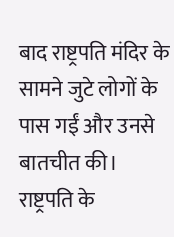बाद राष्ट्रपति मंदिर के सामने जुटे लोगों के पास गईं और उनसे बातचीत की।
राष्ट्रपति के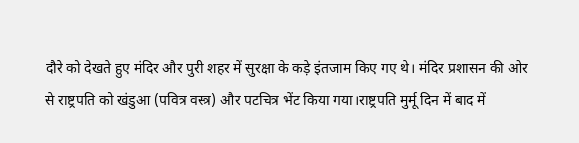दौरे को देखते हुए मंदिर और पुरी शहर में सुरक्षा के कड़े इंतजाम किए गए थे। मंदिर प्रशासन की ओर से राष्ट्रपति को खंडुआ (पवित्र वस्त्र) और पटचित्र भेंट किया गया।राष्ट्रपति मुर्मू दिन में बाद में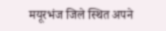मयूरभंज जिले स्थित अपने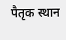पैतृक स्थान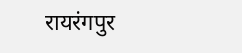रायरंगपुर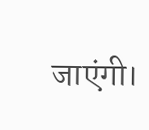जाएंगी।